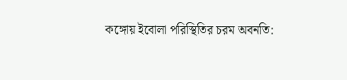কঙ্গোয় ইবোলা পরিস্থিতির চরম অবনতি: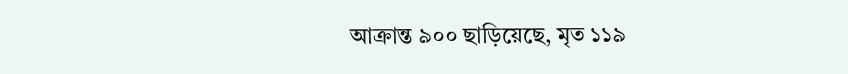আক্রান্ত ৯০০ ছাড়িয়েছে, মৃত ১১৯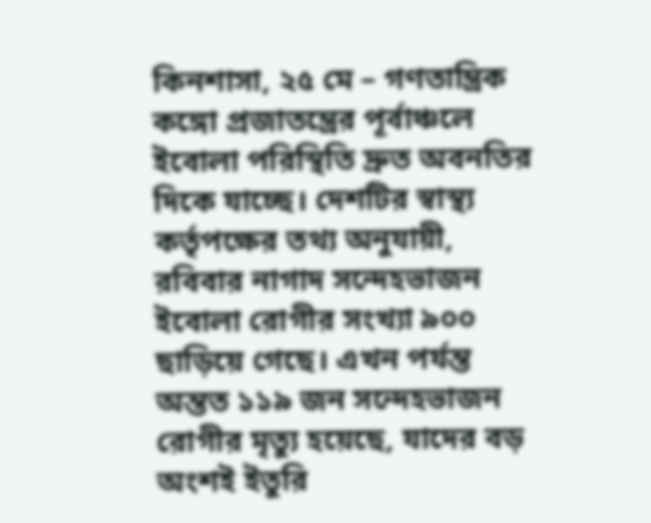কিনশাসা, ২৫ মে – গণতান্ত্রিক কঙ্গো প্রজাতন্ত্রের পূর্বাঞ্চলে ইবোলা পরিস্থিতি দ্রুত অবনতির দিকে যাচ্ছে। দেশটির স্বাস্থ্য কর্তৃপক্ষের তথ্য অনুযায়ী, রবিবার নাগাদ সন্দেহভাজন ইবোলা রোগীর সংখ্যা ৯০০ ছাড়িয়ে গেছে। এখন পর্যন্ত অন্তত ১১৯ জন সন্দেহভাজন রোগীর মৃত্যু হয়েছে, যাদের বড় অংশই ইতুরি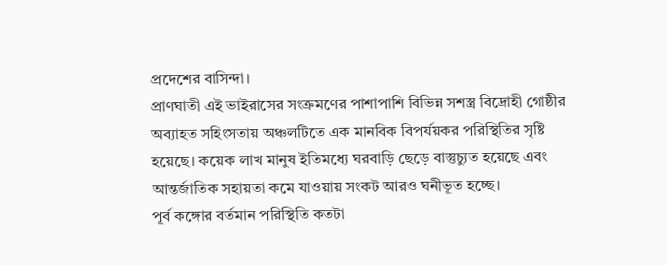প্রদেশের বাসিন্দা।
প্রাণঘাতী এই ভাইরাসের সংক্রমণের পাশাপাশি বিভিন্ন সশস্ত্র বিদ্রোহী গোষ্ঠীর অব্যাহত সহিংসতায় অঞ্চলটিতে এক মানবিক বিপর্যয়কর পরিস্থিতির সৃষ্টি হয়েছে। কয়েক লাখ মানুষ ইতিমধ্যে ঘরবাড়ি ছেড়ে বাস্তুচ্যুত হয়েছে এবং আন্তর্জাতিক সহায়তা কমে যাওয়ায় সংকট আরও ঘনীভূত হচ্ছে।
পূর্ব কঙ্গোর বর্তমান পরিস্থিতি কতটা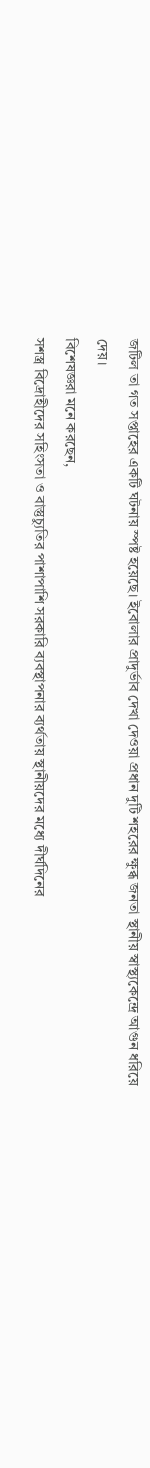জটিল তা গত সপ্তাহের একটি ঘটনায় স্পষ্ট হয়েছে। ইবোলার প্রাদুর্ভাব দেখা দেওয়া প্রধান দুটি শহরের ক্ষুব্ধ জনতা স্থানীয় স্বাস্থ্যকেন্দ্রে আগুন ধরিয়ে দেয়।
বিশেষজ্ঞরা মনে করছেন,
সশস্ত্র বিদ্রোহীদের সহিংসতা ও বাস্তুচ্যুতির পাশাপাশি সরকারি ব্যবস্থাপনার ব্যর্থতায় স্থানীয়দের মধ্যে দীর্ঘদিনের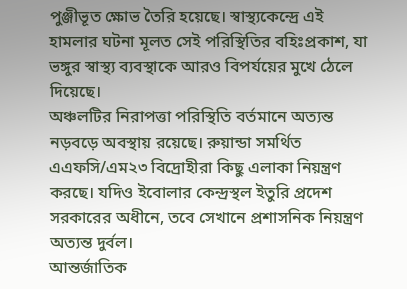পুঞ্জীভূত ক্ষোভ তৈরি হয়েছে। স্বাস্থ্যকেন্দ্রে এই হামলার ঘটনা মূলত সেই পরিস্থিতির বহিঃপ্রকাশ, যা ভঙ্গুর স্বাস্থ্য ব্যবস্থাকে আরও বিপর্যয়ের মুখে ঠেলে দিয়েছে।
অঞ্চলটির নিরাপত্তা পরিস্থিতি বর্তমানে অত্যন্ত নড়বড়ে অবস্থায় রয়েছে। রুয়ান্ডা সমর্থিত এএফসি/এম২৩ বিদ্রোহীরা কিছু এলাকা নিয়ন্ত্রণ করছে। যদিও ইবোলার কেন্দ্রস্থল ইতুরি প্রদেশ সরকারের অধীনে, তবে সেখানে প্রশাসনিক নিয়ন্ত্রণ অত্যন্ত দুর্বল।
আন্তর্জাতিক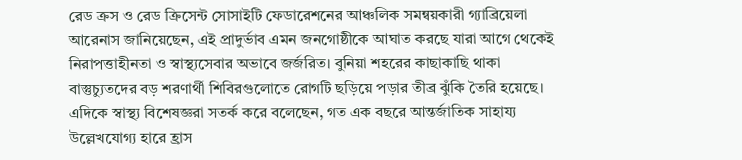রেড ক্রস ও রেড ক্রিসেন্ট সোসাইটি ফেডারেশনের আঞ্চলিক সমন্বয়কারী গ্যাব্রিয়েলা আরেনাস জানিয়েছেন, এই প্রাদুর্ভাব এমন জনগোষ্ঠীকে আঘাত করছে যারা আগে থেকেই নিরাপত্তাহীনতা ও স্বাস্থ্যসেবার অভাবে জর্জরিত। বুনিয়া শহরের কাছাকাছি থাকা বাস্তুচ্যুতদের বড় শরণার্থী শিবিরগুলোতে রোগটি ছড়িয়ে পড়ার তীব্র ঝুঁকি তৈরি হয়েছে।
এদিকে স্বাস্থ্য বিশেষজ্ঞরা সতর্ক করে বলেছেন, গত এক বছরে আন্তর্জাতিক সাহায্য উল্লেখযোগ্য হারে হ্রাস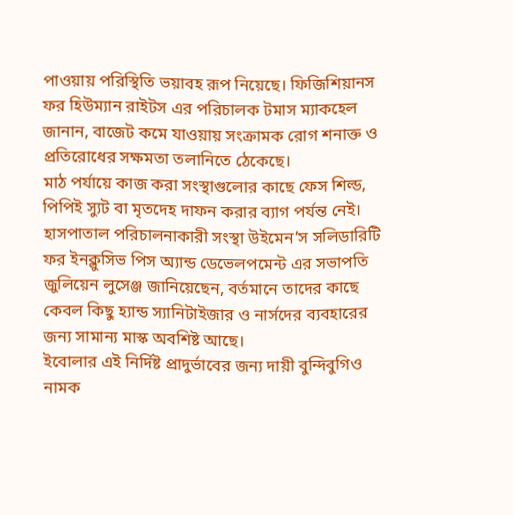পাওয়ায় পরিস্থিতি ভয়াবহ রূপ নিয়েছে। ফিজিশিয়ানস ফর হিউম্যান রাইটস এর পরিচালক টমাস ম্যাকহেল জানান, বাজেট কমে যাওয়ায় সংক্রামক রোগ শনাক্ত ও প্রতিরোধের সক্ষমতা তলানিতে ঠেকেছে।
মাঠ পর্যায়ে কাজ করা সংস্থাগুলোর কাছে ফেস শিল্ড, পিপিই স্যুট বা মৃতদেহ দাফন করার ব্যাগ পর্যন্ত নেই। হাসপাতাল পরিচালনাকারী সংস্থা উইমেন’স সলিডারিটি ফর ইনক্লুসিভ পিস অ্যান্ড ডেভেলপমেন্ট এর সভাপতি জুলিয়েন লুসেঞ্জ জানিয়েছেন, বর্তমানে তাদের কাছে কেবল কিছু হ্যান্ড স্যানিটাইজার ও নার্সদের ব্যবহারের জন্য সামান্য মাস্ক অবশিষ্ট আছে।
ইবোলার এই নির্দিষ্ট প্রাদুর্ভাবের জন্য দায়ী বুন্দিবুগিও নামক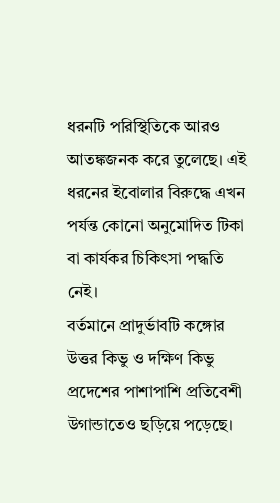ধরনটি পরিস্থিতিকে আরও আতঙ্কজনক করে তুলেছে। এই ধরনের ইবোলার বিরুদ্ধে এখন পর্যন্ত কোনো অনুমোদিত টিকা বা কার্যকর চিকিৎসা পদ্ধতি নেই।
বর্তমানে প্রাদুর্ভাবটি কঙ্গোর উত্তর কিভু ও দক্ষিণ কিভু প্রদেশের পাশাপাশি প্রতিবেশী উগান্ডাতেও ছড়িয়ে পড়েছে।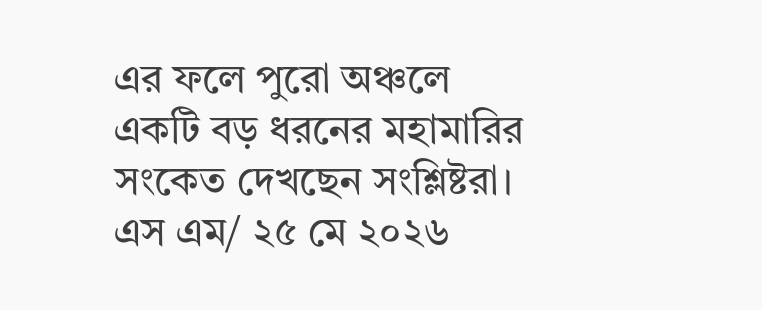এর ফলে পুরো অঞ্চলে একটি বড় ধরনের মহামারির সংকেত দেখছেন সংশ্লিষ্টরা।
এস এম/ ২৫ মে ২০২৬